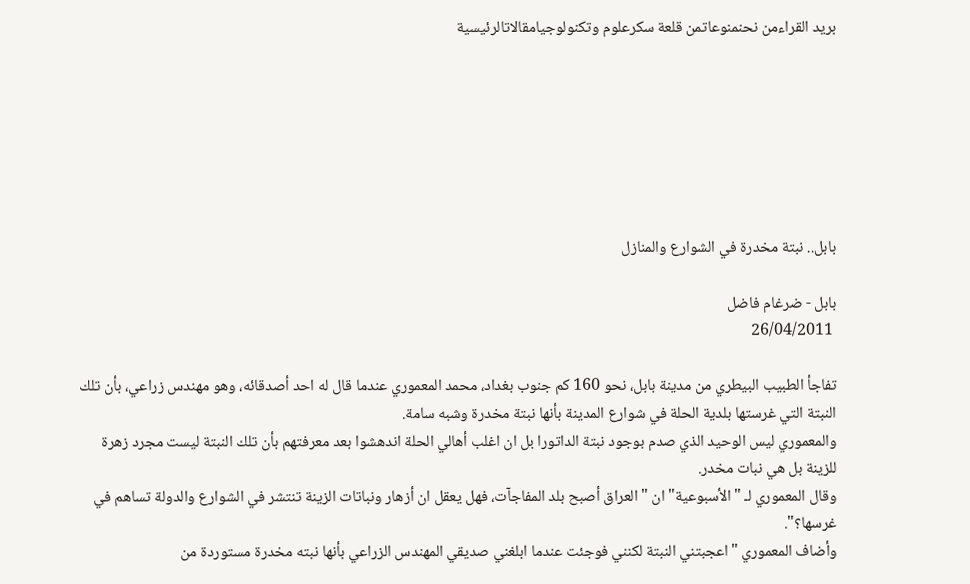بريد القراءمن نحنمنوعاتمن قلعة سكرعلوم وتكنولوجيامقالاتالرئيسية







بابل.. نبتة مخدرة في الشوارع والمنازل

بابل - ضرغام فاضل
 26/04/2011

تفاجأ الطبيب البيطري من مدينة بابل، نحو 160 كم جنوب بغداد، محمد المعموري عندما قال له احد أصدقائه، وهو مهندس زراعي، بأن تلك النبتة التي غرستها بلدية الحلة في شوارع المدينة بأنها نبتة مخدرة وشبه سامة.
والمعموري ليس الوحيد الذي صدم بوجود نبتة الداتورا بل ان اغلب أهالي الحلة اندهشوا بعد معرفتهم بأن تلك النبتة ليست مجرد زهرة للزينة بل هي نبات مخدر.
وقال المعموري لـ "الأسبوعية" ان "العراق أصبح بلد المفاجآت، فهل يعقل ان أزهار ونباتات الزينة تنتشر في الشوارع والدولة تساهم في غرسها؟".
وأضاف المعموري "اعجبتني النبتة لكنني فوجئت عندما ابلغني صديقي المهندس الزراعي بأنها نبته مخدرة مستوردة من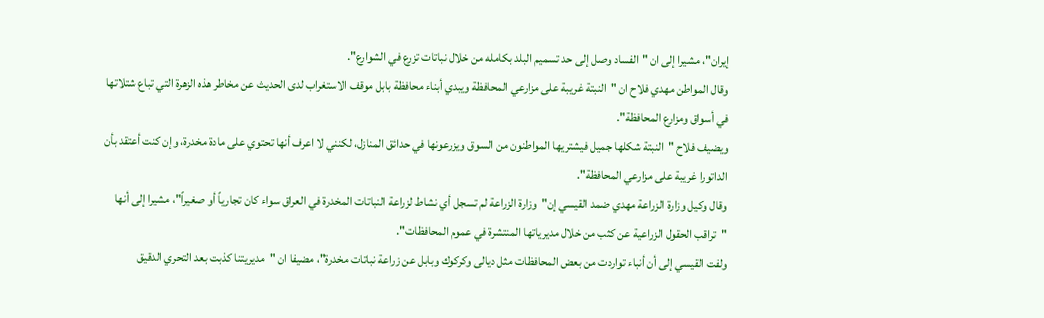إيران"، مشيرا إلى ان "الفساد وصل إلى حد تسميم البلد بكامله من خلال نباتات تزرع في الشوارع".
وقال المواطن مهدي فلاح ان "النبتة غريبة على مزارعي المحافظة ويبدي أبناء محافظة بابل موقف الاستغراب لدى الحديث عن مخاطر هذه الزهرة التي تباع شتلاتها في أسواق ومزارع المحافظة".
ويضيف فلاح "النبتة شكلها جميل فيشتريها المواطنون من السوق ويزرعونها في حدائق المنازل، لكنني لا اعرف أنها تحتوي على مادة مخدرة، وإن كنت أعتقد بأن الداتورا غريبة على مزارعي المحافظة".
وقال وكيل وزارة الزراعة مهدي ضمد القيسي إن"وزارة الزراعة لم تسجل أي نشاط لزراعة النباتات المخدرة في العراق سواء كان تجارياً أو صغيراً"، مشيرا إلى أنها "تراقب الحقول الزراعية عن كثب من خلال مديرياتها المنتشرة في عموم المحافظات".
ولفت القيسي إلى أن أنباء تواردت من بعض المحافظات مثل ديالى وكركوك وبابل عن زراعة نباتات مخدرة"، مضيفا ان "مديريتنا كذبت بعد التحري الدقيق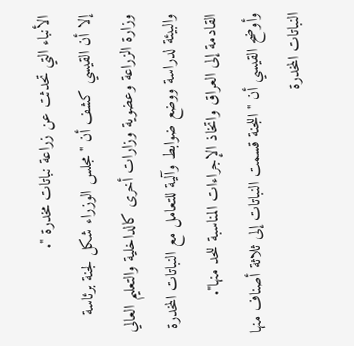الأنباء التي تحدثت عن زراعة نباتات مخدرة ".
إلا أن القيسي كشف أن "مجلس الوزراء شكل لجنة برئاسة وزارة الزراعة وعضوية وزارات أخرى كالداخلية والتعليم العالي والبيئة لدراسة ووضع ضوابط وآلية للتعامل مع النباتات المخدرة القادمة إلى العراق واتخاذ الإجراءات المناسبة للحد منها".
وأوضح القيسي أن "اللجنة قسمت النباتات إلى ثلاثة أصناف منها النباتات المخدرة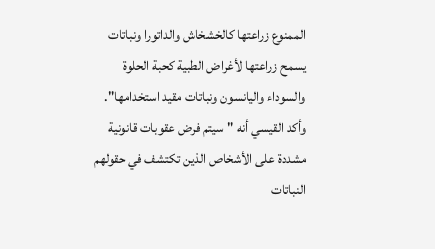الممنوع زراعتها كالخشخاش والداتورا ونباتات يسمح زراعتها لأغراض الطبية كحبة الحلوة والسوداء واليانسون ونباتات مقيد استخدامها".
وأكد القيسي أنه "سيتم فرض عقوبات قانونية مشددة على الأشخاص الذين تكتشف في حقولهم النباتات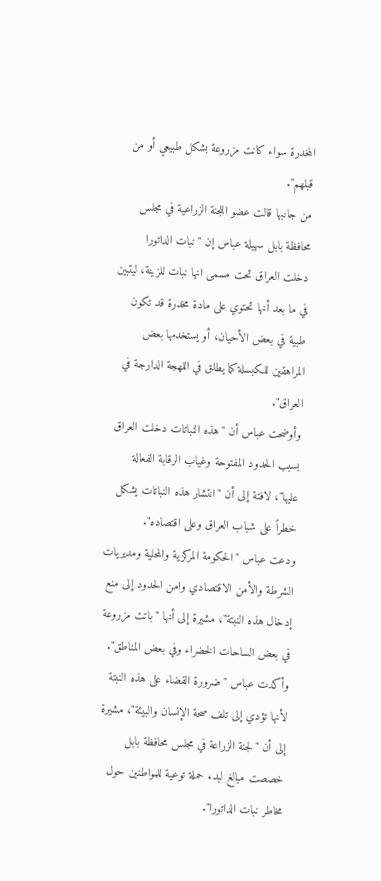المخدرة سواء كانت مزروعة بشكل طبيعي أو من قبلهم".
من جانبها قالت عضو اللجنة الزراعية في مجلس محافظة بابل سهيلة عباس إن "نبات الداتورا دخلت العراق تحت مسمى انها نبات للزينة، ليتبين في ما بعد أنها تحتوي على مادة مخدرة قد تكون طبية في بعض الأحيان، أو يستخدمها بعض المراهقين للكبسلة كما يطلق في اللهجة الدارجة في العراق".
وأوضحت عباس أن "هذه النباتات دخلت العراق بسبب الحدود المفتوحة وغياب الرقابة الفعالة عليها"، لافتة إلى أن "انتشار هذه النباتات يشكل خطراً على شباب العراق وعلى اقتصاده".
ودعت عباس "الحكومة المركزية والمحلية ومديريات الشرطة والأمن الاقتصادي وامن الحدود إلى منع إدخال هذه النبتة"، مشيرة إلى أنها "باتت مزروعة في بعض الساحات الخضراء وفي بعض المناطق".
وأكدت عباس "ضرورة القضاء على هذه النبتة لأنها تؤدي إلى تلف صحة الإنسان والبيئة"، مشيرة إلى أن "لجنة الزراعة في مجلس محافظة بابل خصصت مبالغ لبدء حملة توعية للمواطنين حول مخاطر نبات الداتورا".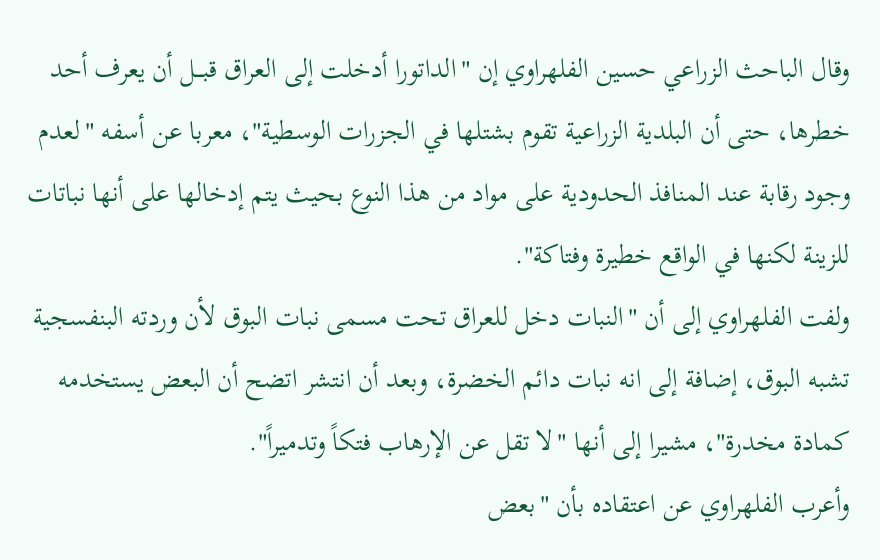وقال الباحث الزراعي حسين الفلهراوي إن "الداتورا أدخلت إلى العراق قبـــل أن يعرف أحد خطرها، حتى أن البلدية الزراعية تقوم بشتلها في الجزرات الوسطية"، معربا عن أسفه "لعدم وجود رقابة عند المنافذ الحدودية على مواد من هذا النوع بحيث يتم إدخالها على أنها نباتات للزينة لكنها في الواقع خطيرة وفتاكة".
ولفت الفلهراوي إلى أن "النبات دخل للعراق تحت مسمى نبات البوق لأن وردته البنفسجية تشبه البوق، إضافة إلى انه نبات دائم الخضرة، وبعد أن انتشر اتضح أن البعض يستخدمه كمادة مخدرة"، مشيرا إلى أنها "لا تقل عن الإرهاب فتكاً وتدميراً".
وأعرب الفلهراوي عن اعتقاده بأن "بعض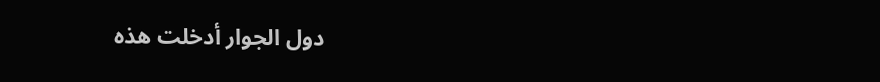دول الجوار أدخلت هذه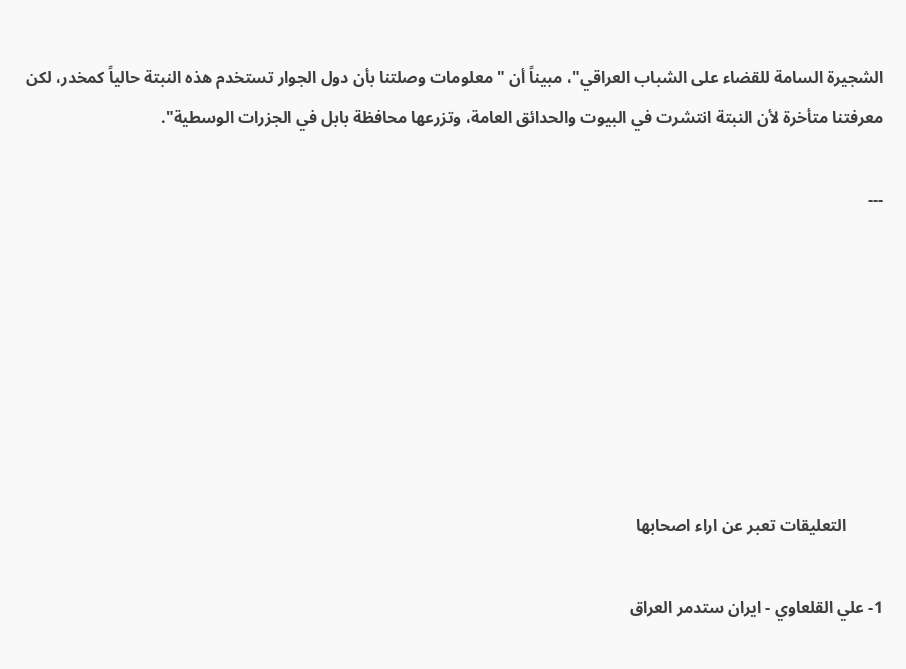الشجيرة السامة للقضاء على الشباب العراقي"، مبيناً أن "معلومات وصلتنا بأن دول الجوار تستخدم هذه النبتة حالياً كمخدر، لكن معرفتنا متأخرة لأن النبتة انتشرت في البيوت والحدائق العامة، وتزرعها محافظة بابل في الجزرات الوسطية".

---







         التعليقات تعبر عن اراء اصحابها

1- علي القلعاوي - ايران ستدمر العراق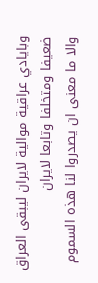وبايادي عراقية موالية لايران ليبقى العراق ضعيفا ومتخلفا وتابعا لايران
والا ما معنى ان يصدروا لنا هذه السموم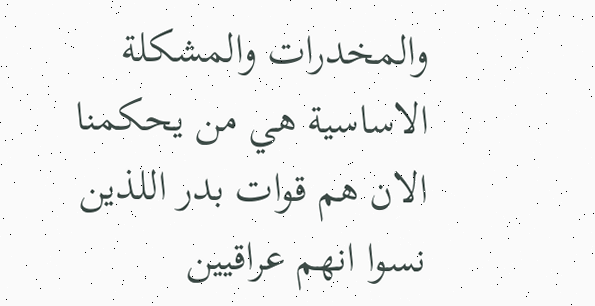والمخدرات والمشكلة الاساسية هي من يحكمنا الان هم قوات بدر اللذين نسوا انهم عراقيين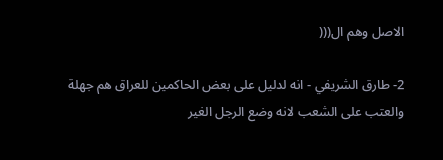الاصل وهم ال(((

2- طارق الشريفي - انه لدليل على بعض الحاكمين للعراق هم جهلة والعتب على الشعب لانه وضع الرجل الغير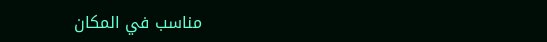مناسب في المكان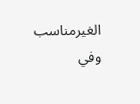الغيرمناسب وفي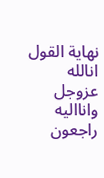نهاية القول انالله عزوجل وانااليه راجعون